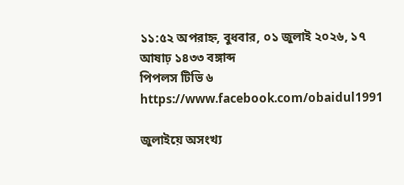১১:৫২ অপরাহ্ন, বুধবার, ০১ জুলাই ২০২৬, ১৭ আষাঢ় ১৪৩৩ বঙ্গাব্দ
পিপলস টিভি ৬
https://www.facebook.com/obaidul1991

জুলাইয়ে অসংখ্য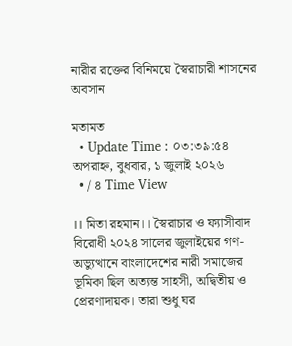নারীর রক্তের বিনিময়ে স্বৈরাচারী শাসনের অবসান

মতামত
  • Update Time : ০৩:৩৯:৫৪ অপরাহ্ন, বুধবার, ১ জুলাই ২০২৬
  • / ৪ Time View

।। মিতা রহমান।। স্বৈরাচার ও ফ্যাসীবাদ বিরোধী ২০২৪ সালের জুলাইয়ের গণ-অভ্যুত্থানে বাংলাদেশের নারী সমাজের ভূমিকা ছিল অত্যন্ত সাহসী, অদ্বিতীয় ও প্রেরণাদায়ক। তারা শুধু ঘর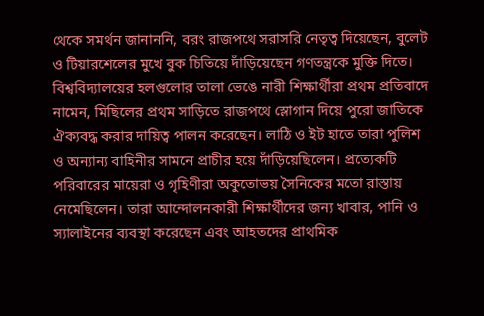থেকে সমর্থন জানাননি, বরং রাজপথে সরাসরি নেতৃত্ব দিয়েছেন, বুলেট ও টিয়ারশেলের মুখে বুক চিতিয়ে দাঁড়িয়েছেন গণতন্ত্রকে মুক্তি দিতে। বিশ্ববিদ্যালয়ের হলগুলোর তালা ভেঙে নারী শিক্ষার্থীরা প্রথম প্রতিবাদে নামেন, মিছিলের প্রথম সাড়িতে রাজপথে স্লোগান দিয়ে পুরো জাতিকে ঐক্যবদ্ধ করার দায়িত্ব পালন করেছেন। লাঠি ও ইট হাতে তারা পুলিশ ও অন্যান্য বাহিনীর সামনে প্রাচীর হয়ে দাঁড়িয়েছিলেন। প্রত্যেকটি পরিবারের মায়েরা ও গৃহিণীরা অকুতোভয় সৈনিকের মতো রাস্তায় নেমেছিলেন। তারা আন্দোলনকারী শিক্ষার্থীদের জন্য খাবার, পানি ও স্যালাইনের ব্যবস্থা করেছেন এবং আহতদের প্রাথমিক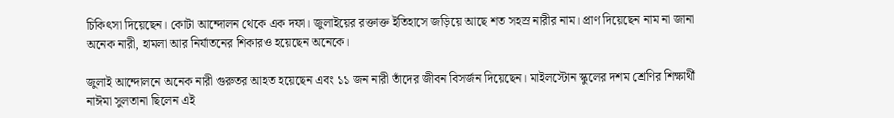চিকিৎসা দিয়েছেন। কোটা আন্দোলন থেকে এক দফা। জুলাইয়ের রক্তাক্ত‌‌ ইতিহাসে জড়িয়ে আছে শত সহস্র নারীর নাম। প্রাণ দিয়েছেন নাম না জানা অনেক নারী, হামলা আর নির্যাতনের শিকারও হয়েছেন অনেকে।

জুলাই আন্দোলনে অনেক নারী গুরুতর আহত হয়েছেন এবং ১১ জন নারী তাঁদের জীবন বিসর্জন দিয়েছেন। মাইলস্টোন স্কুলের দশম শ্রেণির শিক্ষার্থী নাঈমা সুলতানা ছিলেন এই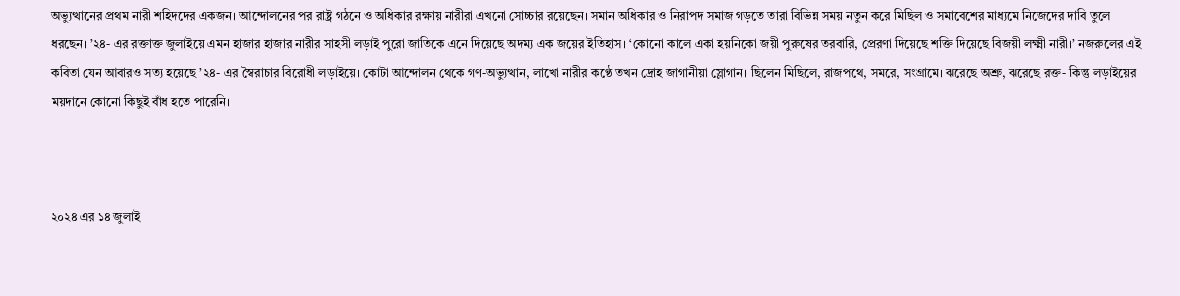অভ্যুত্থানের প্রথম নারী শহিদদের একজন। আন্দোলনের পর রাষ্ট্র গঠনে ও অধিকার রক্ষায় নারীরা এখনো সোচ্চার রয়েছেন। সমান অধিকার ও নিরাপদ সমাজ গড়তে তারা বিভিন্ন সময় নতুন করে মিছিল ও সমাবেশের মাধ্যমে নিজেদের দাবি তুলে ধরছেন। ’২৪- এর রক্তাক্ত জুলাইয়ে এমন হাজার হাজার নারীর সাহসী লড়াই পুরো জাতিকে এনে দিয়েছে অদম্য এক জয়ের ইতিহাস। ‘কোনো কালে একা হয়নিকো জয়ী পুরুষের তরবারি, প্রেরণা দিয়েছে শক্তি দিয়েছে বিজয়ী লক্ষ্মী নারী।’ নজরুলের এই কবিতা যেন আবারও সত্য হয়েছে ’২৪- এর স্বৈরাচার বিরোধী লড়াইয়ে। কোটা আন্দোলন থেকে গণ-অভ্যুত্থান, লাখো নারীর কণ্ঠে তখন দ্রোহ জাগানীয়া স্লোগান। ছিলেন মিছিলে, রাজপথে, সমরে, সংগ্রামে। ঝরেছে অশ্রু, ঝরেছে রক্ত- কিন্তু লড়াইয়ের ময়দানে কোনো কিছুই বাঁধ হতে পারেনি।



২০২৪ এর ১৪ জুলাই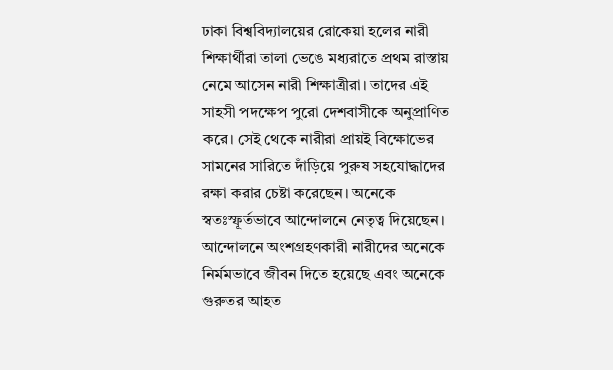ঢাকা বিশ্ববিদ্যালয়ের রোকেয়া হলের নারী শিক্ষার্থীরা তালা ভেঙে মধ্যরাতে প্রথম রাস্তায় নেমে আসেন নারী শিক্ষাত্রীরা। তাদের এই সাহসী পদক্ষেপ পুরো দেশবাসীকে অনুপ্রাণিত করে। সেই থেকে নারীরা প্রায়ই বিক্ষোভের সামনের সারিতে দাঁড়িয়ে পুরুষ সহযোদ্ধাদের রক্ষা করার চেষ্টা করেছেন। অনেকে স্বতঃস্ফূর্তভাবে আন্দোলনে নেতৃত্ব দিয়েছেন। আন্দোলনে অংশগ্রহণকারী নারীদের অনেকে নির্মমভাবে জীবন দিতে হয়েছে এবং অনেকে গুরুতর আহত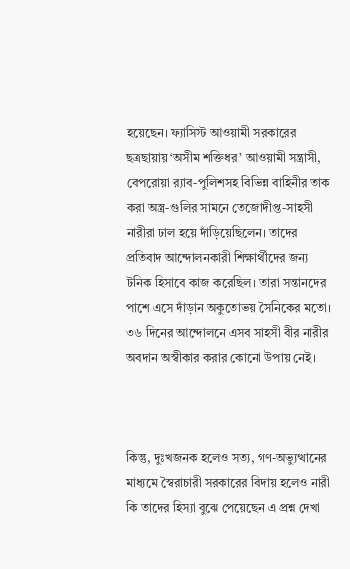হয়েছেন। ফ্যাসিস্ট আওয়ামী সরকারের ছত্রছায়ায় ‘অসীম শক্তিধর’ আওয়ামী সন্ত্রাসী, বেপরোয়া র‌্যাব-পুলিশসহ বিভিন্ন বাহিনীর তাক করা অস্ত্র-গুলির সামনে তেজোদীপ্ত-সাহসী নারীরা ঢাল হয়ে দাঁড়িয়েছিলেন। তাদের প্রতিবাদ আন্দোলনকারী শিক্ষার্থীদের জন্য টনিক হিসাবে কাজ করেছিল। তারা সন্তানদের পাশে এসে দাঁড়ান অকুতোভয় সৈনিকের মতো। ৩৬ দিনের আন্দোলনে এসব সাহসী বীর নারীর অবদান অস্বীকার করার কোনো উপায় নেই।



কিন্তু, দুঃখজনক হলেও সত্য, গণ-অভ্যুত্থানের মাধ্যমে স্বৈরাচারী সরকারের বিদায় হলেও নারী কি তাদের হিস্যা বুঝে পেয়েছেন এ প্রশ্ন দেখা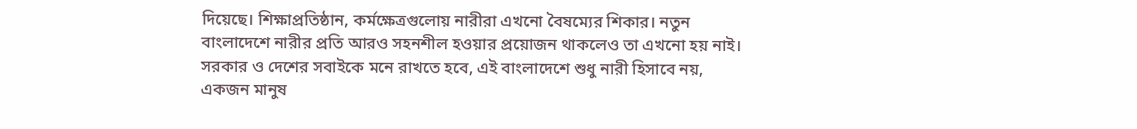দিয়েছে। শিক্ষাপ্রতিষ্ঠান, কর্মক্ষেত্রগুলোয় নারীরা এখনো বৈষম্যের শিকার। নতুন বাংলাদেশে নারীর প্রতি আরও সহনশীল হওয়ার প্রয়োজন থাকলেও তা এখনো হয় নাই। সরকার ও দেশের সবাইকে মনে রাখতে হবে, এই বাংলাদেশে শুধু নারী হিসাবে নয়, একজন মানুষ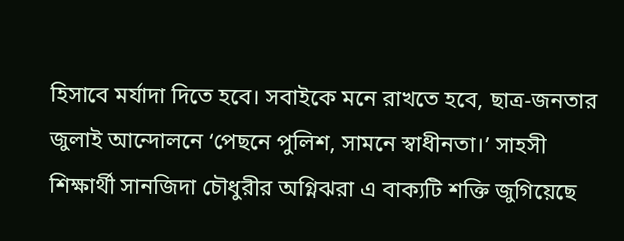হিসাবে মর্যাদা দিতে হবে। সবাইকে মনে রাখতে হবে, ছাত্র-জনতার জুলাই আন্দোলনে ‘পেছনে পুলিশ, সামনে স্বাধীনতা।’ সাহসী শিক্ষার্থী সানজিদা চৌধুরীর অগ্নিঝরা এ বাক্যটি শক্তি জুগিয়েছে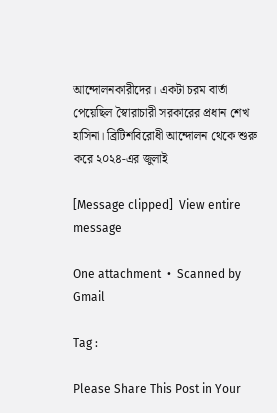আন্দোলনকারীদের। একটা চরম বার্তা পেয়েছিল স্বৈারাচারী সরকারের প্রধান শেখ হাসিনা। ব্রিটিশবিরোধী আন্দোলন থেকে শুরু করে ২০২৪-এর জুলাই

[Message clipped]  View entire message

One attachment  •  Scanned by Gmail

Tag :

Please Share This Post in Your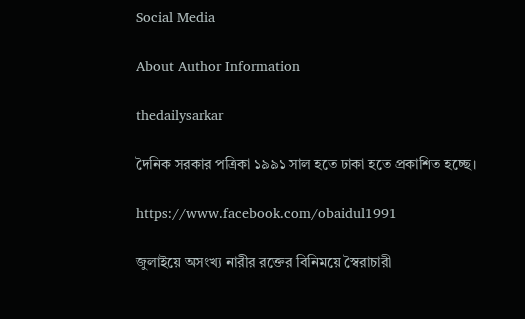Social Media

About Author Information

thedailysarkar

দৈনিক সরকার পত্রিকা ১৯৯১ সাল হতে ঢাকা হতে প্রকাশিত হচ্ছে।

https://www.facebook.com/obaidul1991

জুলাইয়ে অসংখ্য নারীর রক্তের বিনিময়ে স্বৈরাচারী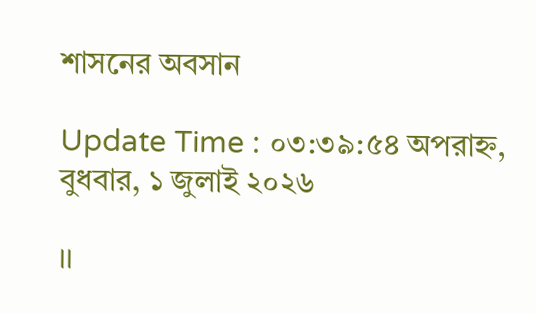শাসনের অবসান

Update Time : ০৩:৩৯:৫৪ অপরাহ্ন, বুধবার, ১ জুলাই ২০২৬

।।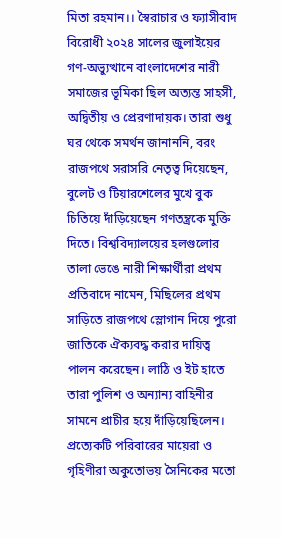মিতা রহমান।। স্বৈরাচার ও ফ্যাসীবাদ বিরোধী ২০২৪ সালের জুলাইয়ের গণ-অভ্যুত্থানে বাংলাদেশের নারী সমাজের ভূমিকা ছিল অত্যন্ত সাহসী, অদ্বিতীয় ও প্রেরণাদায়ক। তারা শুধু ঘর থেকে সমর্থন জানাননি, বরং রাজপথে সরাসরি নেতৃত্ব দিয়েছেন, বুলেট ও টিয়ারশেলের মুখে বুক চিতিয়ে দাঁড়িয়েছেন গণতন্ত্রকে মুক্তি দিতে। বিশ্ববিদ্যালয়ের হলগুলোর তালা ভেঙে নারী শিক্ষার্থীরা প্রথম প্রতিবাদে নামেন, মিছিলের প্রথম সাড়িতে রাজপথে স্লোগান দিয়ে পুরো জাতিকে ঐক্যবদ্ধ করার দায়িত্ব পালন করেছেন। লাঠি ও ইট হাতে তারা পুলিশ ও অন্যান্য বাহিনীর সামনে প্রাচীর হয়ে দাঁড়িয়েছিলেন। প্রত্যেকটি পরিবারের মায়েরা ও গৃহিণীরা অকুতোভয় সৈনিকের মতো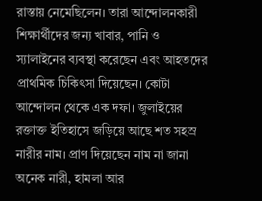রাস্তায় নেমেছিলেন। তারা আন্দোলনকারী শিক্ষার্থীদের জন্য খাবার, পানি ও স্যালাইনের ব্যবস্থা করেছেন এবং আহতদের প্রাথমিক চিকিৎসা দিয়েছেন। কোটা আন্দোলন থেকে এক দফা। জুলাইয়ের রক্তাক্ত‌‌ ইতিহাসে জড়িয়ে আছে শত সহস্র নারীর নাম। প্রাণ দিয়েছেন নাম না জানা অনেক নারী, হামলা আর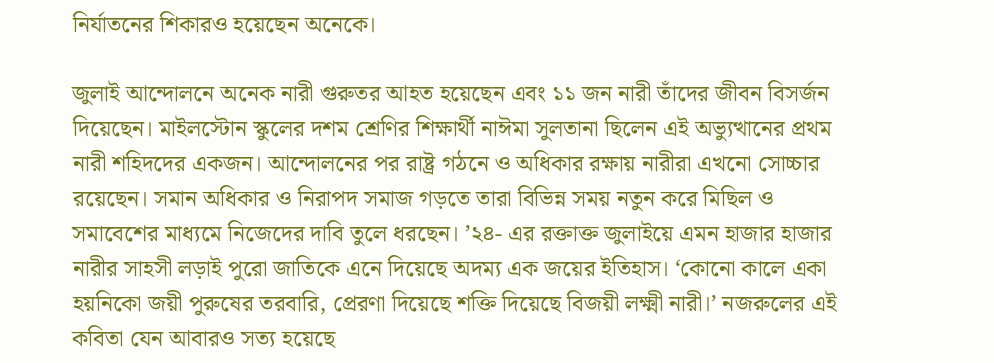নির্যাতনের শিকারও হয়েছেন অনেকে।

জুলাই আন্দোলনে অনেক নারী গুরুতর আহত হয়েছেন এবং ১১ জন নারী তাঁদের জীবন বিসর্জন দিয়েছেন। মাইলস্টোন স্কুলের দশম শ্রেণির শিক্ষার্থী নাঈমা সুলতানা ছিলেন এই অভ্যুত্থানের প্রথম নারী শহিদদের একজন। আন্দোলনের পর রাষ্ট্র গঠনে ও অধিকার রক্ষায় নারীরা এখনো সোচ্চার রয়েছেন। সমান অধিকার ও নিরাপদ সমাজ গড়তে তারা বিভিন্ন সময় নতুন করে মিছিল ও সমাবেশের মাধ্যমে নিজেদের দাবি তুলে ধরছেন। ’২৪- এর রক্তাক্ত জুলাইয়ে এমন হাজার হাজার নারীর সাহসী লড়াই পুরো জাতিকে এনে দিয়েছে অদম্য এক জয়ের ইতিহাস। ‘কোনো কালে একা হয়নিকো জয়ী পুরুষের তরবারি, প্রেরণা দিয়েছে শক্তি দিয়েছে বিজয়ী লক্ষ্মী নারী।’ নজরুলের এই কবিতা যেন আবারও সত্য হয়েছে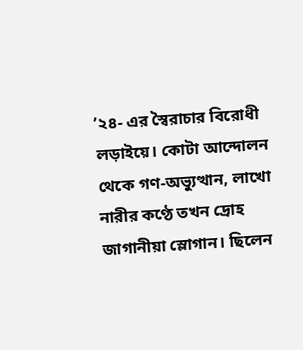’২৪- এর স্বৈরাচার বিরোধী লড়াইয়ে। কোটা আন্দোলন থেকে গণ-অভ্যুত্থান, লাখো নারীর কণ্ঠে তখন দ্রোহ জাগানীয়া স্লোগান। ছিলেন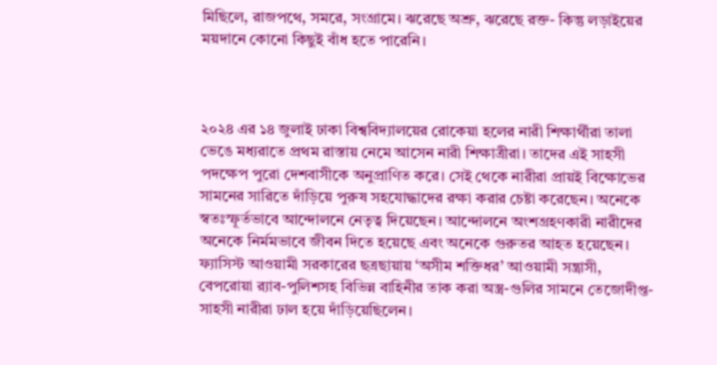মিছিলে, রাজপথে, সমরে, সংগ্রামে। ঝরেছে অশ্রু, ঝরেছে রক্ত- কিন্তু লড়াইয়ের ময়দানে কোনো কিছুই বাঁধ হতে পারেনি।



২০২৪ এর ১৪ জুলাই ঢাকা বিশ্ববিদ্যালয়ের রোকেয়া হলের নারী শিক্ষার্থীরা তালা ভেঙে মধ্যরাতে প্রথম রাস্তায় নেমে আসেন নারী শিক্ষাত্রীরা। তাদের এই সাহসী পদক্ষেপ পুরো দেশবাসীকে অনুপ্রাণিত করে। সেই থেকে নারীরা প্রায়ই বিক্ষোভের সামনের সারিতে দাঁড়িয়ে পুরুষ সহযোদ্ধাদের রক্ষা করার চেষ্টা করেছেন। অনেকে স্বতঃস্ফূর্তভাবে আন্দোলনে নেতৃত্ব দিয়েছেন। আন্দোলনে অংশগ্রহণকারী নারীদের অনেকে নির্মমভাবে জীবন দিতে হয়েছে এবং অনেকে গুরুতর আহত হয়েছেন। ফ্যাসিস্ট আওয়ামী সরকারের ছত্রছায়ায় ‘অসীম শক্তিধর’ আওয়ামী সন্ত্রাসী, বেপরোয়া র‌্যাব-পুলিশসহ বিভিন্ন বাহিনীর তাক করা অস্ত্র-গুলির সামনে তেজোদীপ্ত-সাহসী নারীরা ঢাল হয়ে দাঁড়িয়েছিলেন।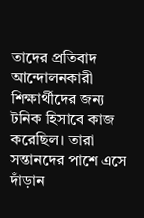তাদের প্রতিবাদ আন্দোলনকারী শিক্ষার্থীদের জন্য টনিক হিসাবে কাজ করেছিল। তারা সন্তানদের পাশে এসে দাঁড়ান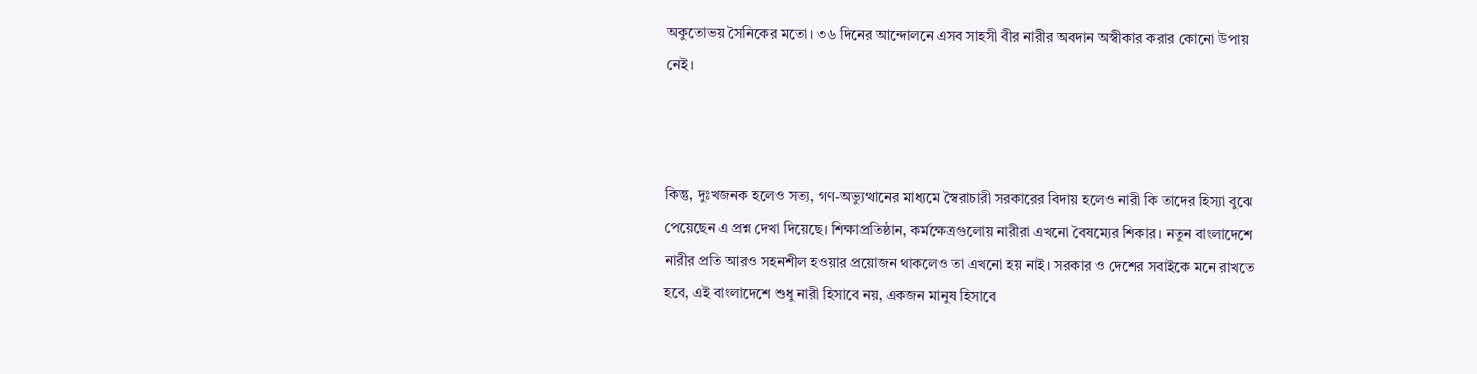অকুতোভয় সৈনিকের মতো। ৩৬ দিনের আন্দোলনে এসব সাহসী বীর নারীর অবদান অস্বীকার করার কোনো উপায় নেই।



কিন্তু, দুঃখজনক হলেও সত্য, গণ-অভ্যুত্থানের মাধ্যমে স্বৈরাচারী সরকারের বিদায় হলেও নারী কি তাদের হিস্যা বুঝে পেয়েছেন এ প্রশ্ন দেখা দিয়েছে। শিক্ষাপ্রতিষ্ঠান, কর্মক্ষেত্রগুলোয় নারীরা এখনো বৈষম্যের শিকার। নতুন বাংলাদেশে নারীর প্রতি আরও সহনশীল হওয়ার প্রয়োজন থাকলেও তা এখনো হয় নাই। সরকার ও দেশের সবাইকে মনে রাখতে হবে, এই বাংলাদেশে শুধু নারী হিসাবে নয়, একজন মানুষ হিসাবে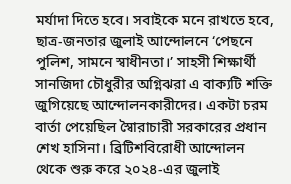মর্যাদা দিতে হবে। সবাইকে মনে রাখতে হবে, ছাত্র-জনতার জুলাই আন্দোলনে ‘পেছনে পুলিশ, সামনে স্বাধীনতা।’ সাহসী শিক্ষার্থী সানজিদা চৌধুরীর অগ্নিঝরা এ বাক্যটি শক্তি জুগিয়েছে আন্দোলনকারীদের। একটা চরম বার্তা পেয়েছিল স্বৈারাচারী সরকারের প্রধান শেখ হাসিনা। ব্রিটিশবিরোধী আন্দোলন থেকে শুরু করে ২০২৪-এর জুলাই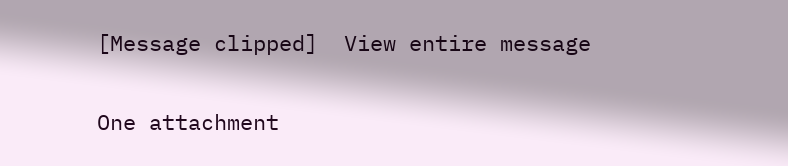[Message clipped]  View entire message

One attachment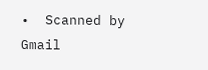•  Scanned by Gmail